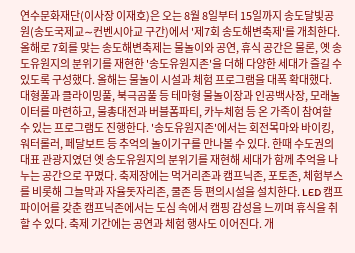연수문화재단(이사장 이재호)은 오는 8월 8일부터 15일까지 송도달빛공원(송도국제교∼컨벤시아교 구간)에서 '제7회 송도해변축제'를 개최한다. 올해로 7회를 맞는 송도해변축제는 물놀이와 공연, 휴식 공간은 물론, 옛 송도유원지의 분위기를 재현한 '송도유원지존'을 더해 다양한 세대가 즐길 수 있도록 구성했다. 올해는 물놀이 시설과 체험 프로그램을 대폭 확대했다. 대형풀과 클라이밍풀, 북극곰풀 등 테마형 물놀이장과 인공백사장, 모래놀이터를 마련하고, 물총대전과 버블폼파티, 카누체험 등 온 가족이 참여할 수 있는 프로그램도 진행한다. '송도유원지존'에서는 회전목마와 바이킹, 워터롤러, 페달보트 등 추억의 놀이기구를 만나볼 수 있다. 한때 수도권의 대표 관광지였던 옛 송도유원지의 분위기를 재현해 세대가 함께 추억을 나누는 공간으로 꾸몄다. 축제장에는 먹거리존과 캠프닉존, 포토존, 체험부스를 비롯해 그늘막과 자율돗자리존, 쿨존 등 편의시설을 설치한다. LED 캠프파이어를 갖춘 캠프닉존에서는 도심 속에서 캠핑 감성을 느끼며 휴식을 취할 수 있다. 축제 기간에는 공연과 체험 행사도 이어진다. 개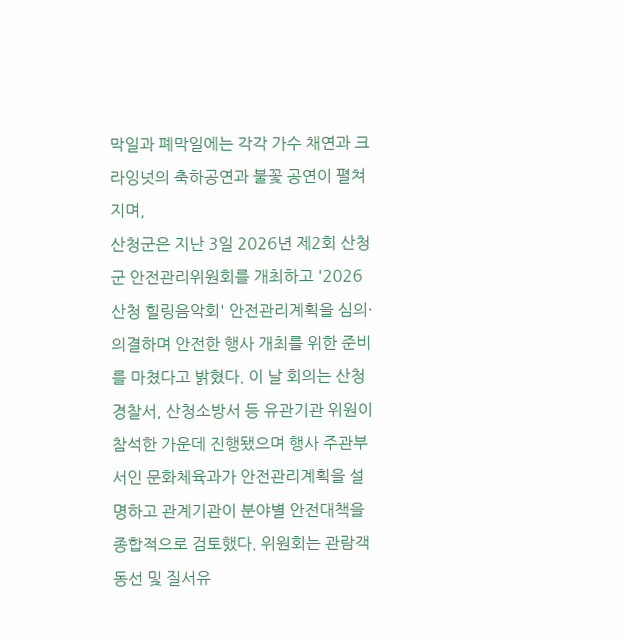막일과 폐막일에는 각각 가수 채연과 크라잉넛의 축하공연과 불꽃 공연이 펼쳐지며,
산청군은 지난 3일 2026년 제2회 산청군 안전관리위원회를 개최하고 '2026 산청 힐링음악회' 안전관리계획을 심의·의결하며 안전한 행사 개최를 위한 준비를 마쳤다고 밝혔다. 이 날 회의는 산청경찰서, 산청소방서 등 유관기관 위원이 참석한 가운데 진행됐으며 행사 주관부서인 문화체육과가 안전관리계획을 설명하고 관계기관이 분야별 안전대책을 종합적으로 검토했다. 위원회는 관람객 동선 및 질서유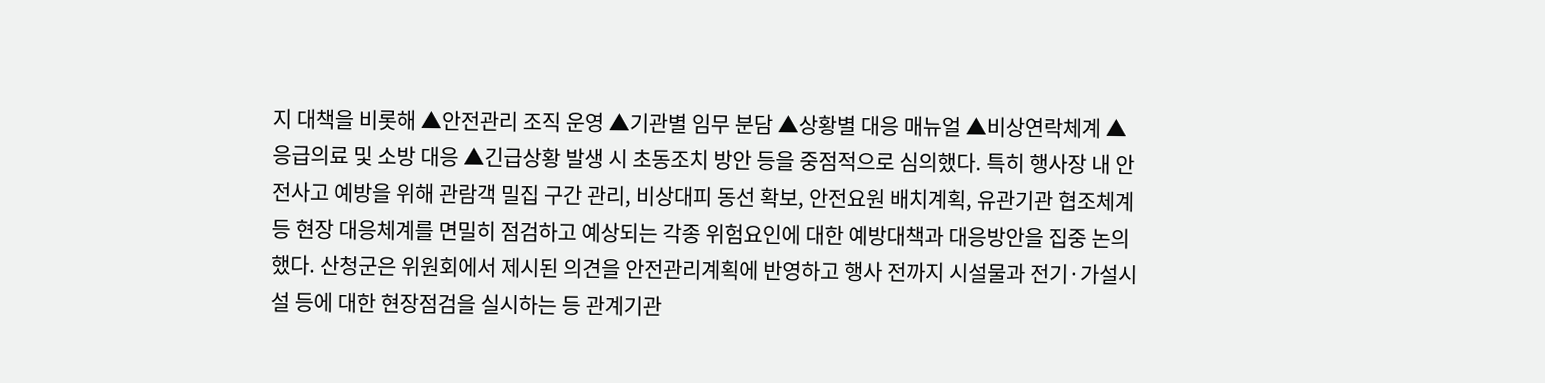지 대책을 비롯해 ▲안전관리 조직 운영 ▲기관별 임무 분담 ▲상황별 대응 매뉴얼 ▲비상연락체계 ▲응급의료 및 소방 대응 ▲긴급상황 발생 시 초동조치 방안 등을 중점적으로 심의했다. 특히 행사장 내 안전사고 예방을 위해 관람객 밀집 구간 관리, 비상대피 동선 확보, 안전요원 배치계획, 유관기관 협조체계 등 현장 대응체계를 면밀히 점검하고 예상되는 각종 위험요인에 대한 예방대책과 대응방안을 집중 논의했다. 산청군은 위원회에서 제시된 의견을 안전관리계획에 반영하고 행사 전까지 시설물과 전기·가설시설 등에 대한 현장점검을 실시하는 등 관계기관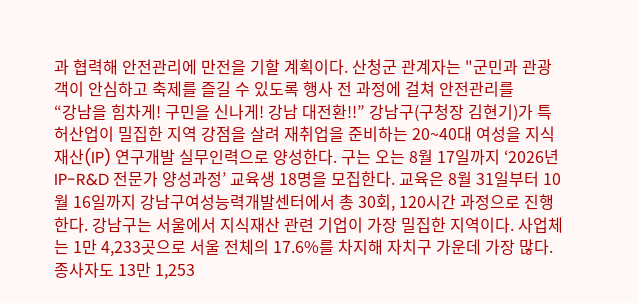과 협력해 안전관리에 만전을 기할 계획이다. 산청군 관계자는 "군민과 관광객이 안심하고 축제를 즐길 수 있도록 행사 전 과정에 걸쳐 안전관리를
“강남을 힘차게! 구민을 신나게! 강남 대전환!!” 강남구(구청장 김현기)가 특허산업이 밀집한 지역 강점을 살려 재취업을 준비하는 20~40대 여성을 지식재산(IP) 연구개발 실무인력으로 양성한다. 구는 오는 8월 17일까지 ‘2026년 IP-R&D 전문가 양성과정’ 교육생 18명을 모집한다. 교육은 8월 31일부터 10월 16일까지 강남구여성능력개발센터에서 총 30회, 120시간 과정으로 진행한다. 강남구는 서울에서 지식재산 관련 기업이 가장 밀집한 지역이다. 사업체는 1만 4,233곳으로 서울 전체의 17.6%를 차지해 자치구 가운데 가장 많다. 종사자도 13만 1,253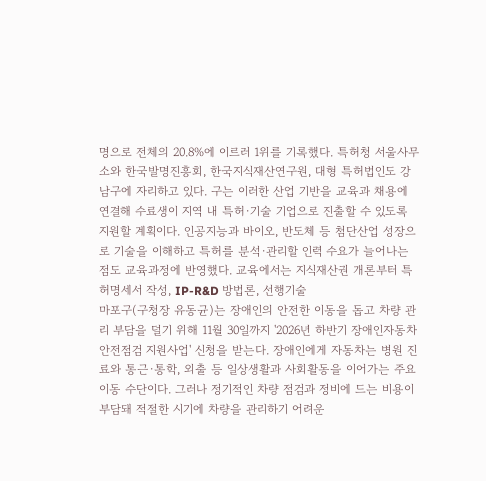명으로 전체의 20.8%에 이르러 1위를 기록했다. 특허청 서울사무소와 한국발명진흥회, 한국지식재산연구원, 대형 특허법인도 강남구에 자리하고 있다. 구는 이러한 산업 기반을 교육과 채용에 연결해 수료생이 지역 내 특허·기술 기업으로 진출할 수 있도록 지원할 계획이다. 인공지능과 바이오, 반도체 등 첨단산업 성장으로 기술을 이해하고 특허를 분석·관리할 인력 수요가 늘어나는 점도 교육과정에 반영했다. 교육에서는 지식재산권 개론부터 특허명세서 작성, IP-R&D 방법론, 선행기술
마포구(구청장 유동균)는 장애인의 안전한 이동을 돕고 차량 관리 부담을 덜기 위해 11월 30일까지 '2026년 하반기 장애인자동차 안전점검 지원사업' 신청을 받는다. 장애인에게 자동차는 병원 진료와 통근·통학, 외출 등 일상생활과 사회활동을 이어가는 주요 이동 수단이다. 그러나 정기적인 차량 점검과 정비에 드는 비용이 부담돼 적절한 시기에 차량을 관리하기 어려운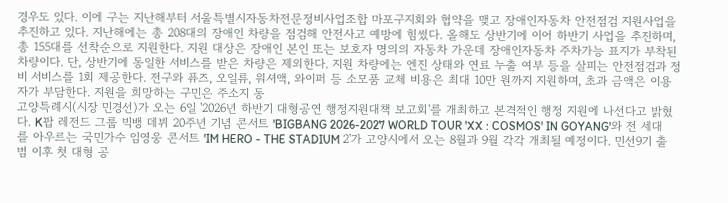경우도 있다. 이에 구는 지난해부터 서울특별시자동차전문정비사업조합 마포구지회와 협약을 맺고 장애인자동차 안전점검 지원사업을 추진하고 있다. 지난해에는 총 208대의 장애인 차량을 점검해 안전사고 예방에 힘썼다. 올해도 상반기에 이어 하반기 사업을 추진하며, 총 155대를 선착순으로 지원한다. 지원 대상은 장애인 본인 또는 보호자 명의의 자동차 가운데 장애인자동차 주차가능 표지가 부착된 차량이다. 단, 상반기에 동일한 서비스를 받은 차량은 제외한다. 지원 차량에는 엔진 상태와 연료 누출 여부 등을 살피는 안전점검과 정비 서비스를 1회 제공한다. 전구와 퓨즈, 오일류, 워셔액, 와이퍼 등 소모품 교체 비용은 최대 10만 원까지 지원하며, 초과 금액은 이용자가 부담한다. 지원을 희망하는 구민은 주소지 동
고양특례시(시장 민경선)가 오는 6일 '2026년 하반기 대형공연 행정지원대책 보고회'를 개최하고 본격적인 행정 지원에 나선다고 밝혔다. K팝 레전드 그룹 빅뱅 데뷔 20주년 기념 콘서트 'BIGBANG 2026-2027 WORLD TOUR 'XX : COSMOS' IN GOYANG'와 전 세대를 아우르는 국민가수 임영웅 콘서트 'IM HERO - THE STADIUM 2'가 고양시에서 오는 8월과 9월 각각 개최될 예정이다. 민선9기 출범 이후 첫 대형 공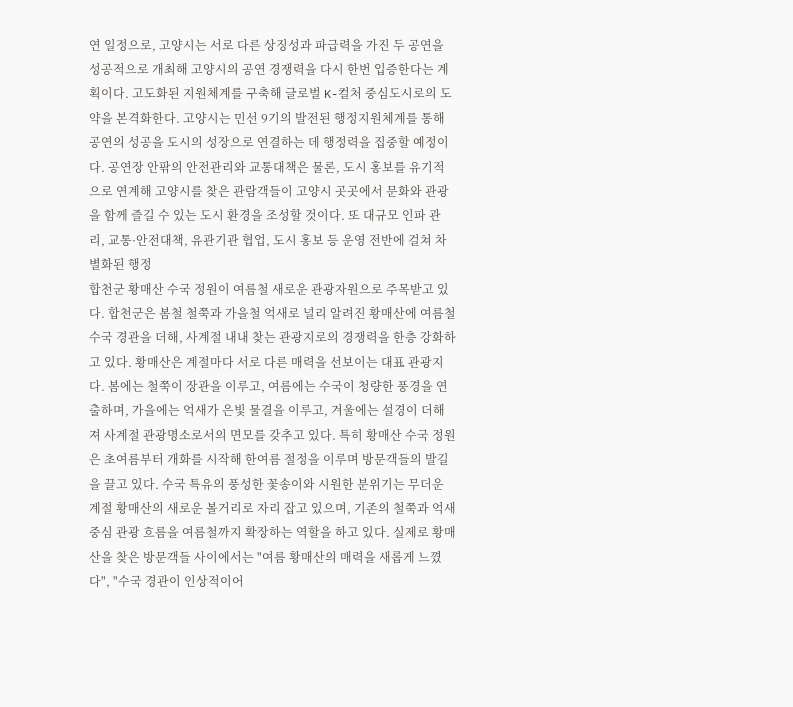연 일정으로, 고양시는 서로 다른 상징성과 파급력을 가진 두 공연을 성공적으로 개최해 고양시의 공연 경쟁력을 다시 한번 입증한다는 계획이다. 고도화된 지원체계를 구축해 글로벌 K-컬처 중심도시로의 도약을 본격화한다. 고양시는 민선 9기의 발전된 행정지원체계를 통해 공연의 성공을 도시의 성장으로 연결하는 데 행정력을 집중할 예정이다. 공연장 안팎의 안전관리와 교통대책은 물론, 도시 홍보를 유기적으로 연계해 고양시를 찾은 관람객들이 고양시 곳곳에서 문화와 관광을 함께 즐길 수 있는 도시 환경을 조성할 것이다. 또 대규모 인파 관리, 교통·안전대책, 유관기관 협업, 도시 홍보 등 운영 전반에 걸쳐 차별화된 행정
합천군 황매산 수국 정원이 여름철 새로운 관광자원으로 주목받고 있다. 합천군은 봄철 철쭉과 가을철 억새로 널리 알려진 황매산에 여름철 수국 경관을 더해, 사계절 내내 찾는 관광지로의 경쟁력을 한층 강화하고 있다. 황매산은 계절마다 서로 다른 매력을 선보이는 대표 관광지다. 봄에는 철쭉이 장관을 이루고, 여름에는 수국이 청량한 풍경을 연출하며, 가을에는 억새가 은빛 물결을 이루고, 겨울에는 설경이 더해져 사계절 관광명소로서의 면모를 갖추고 있다. 특히 황매산 수국 정원은 초여름부터 개화를 시작해 한여름 절정을 이루며 방문객들의 발길을 끌고 있다. 수국 특유의 풍성한 꽃송이와 시원한 분위기는 무더운 계절 황매산의 새로운 볼거리로 자리 잡고 있으며, 기존의 철쭉과 억새 중심 관광 흐름을 여름철까지 확장하는 역할을 하고 있다. 실제로 황매산을 찾은 방문객들 사이에서는 "여름 황매산의 매력을 새롭게 느꼈다", "수국 경관이 인상적이어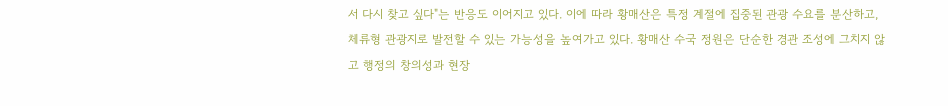서 다시 찾고 싶다"는 반응도 이어지고 있다. 이에 따라 황매산은 특정 계절에 집중된 관광 수요를 분산하고, 체류형 관광지로 발전할 수 있는 가능성을 높여가고 있다. 황매산 수국 정원은 단순한 경관 조성에 그치지 않고 행정의 창의성과 현장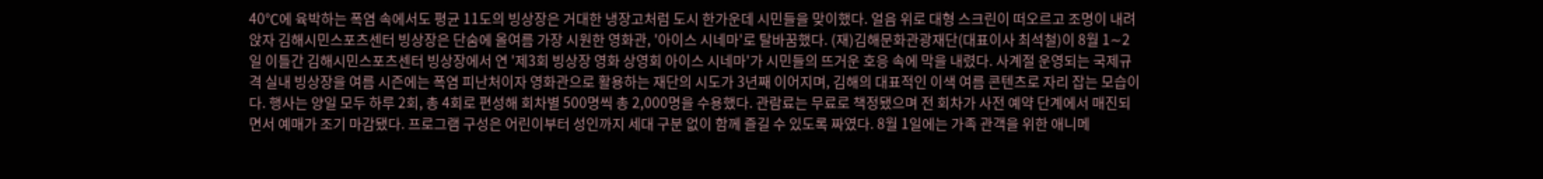40℃에 육박하는 폭염 속에서도 평균 11도의 빙상장은 거대한 냉장고처럼 도시 한가운데 시민들을 맞이했다. 얼음 위로 대형 스크린이 떠오르고 조명이 내려앉자 김해시민스포츠센터 빙상장은 단숨에 올여름 가장 시원한 영화관, '아이스 시네마'로 탈바꿈했다. (재)김해문화관광재단(대표이사 최석철)이 8월 1∼2일 이틀간 김해시민스포츠센터 빙상장에서 연 '제3회 빙상장 영화 상영회 아이스 시네마'가 시민들의 뜨거운 호응 속에 막을 내렸다. 사계절 운영되는 국제규격 실내 빙상장을 여름 시즌에는 폭염 피난처이자 영화관으로 활용하는 재단의 시도가 3년째 이어지며, 김해의 대표적인 이색 여름 콘텐츠로 자리 잡는 모습이다. 행사는 양일 모두 하루 2회, 총 4회로 편성해 회차별 500명씩 총 2,000명을 수용했다. 관람료는 무료로 책정됐으며 전 회차가 사전 예약 단계에서 매진되면서 예매가 조기 마감됐다. 프로그램 구성은 어린이부터 성인까지 세대 구분 없이 함께 즐길 수 있도록 짜였다. 8월 1일에는 가족 관객을 위한 애니메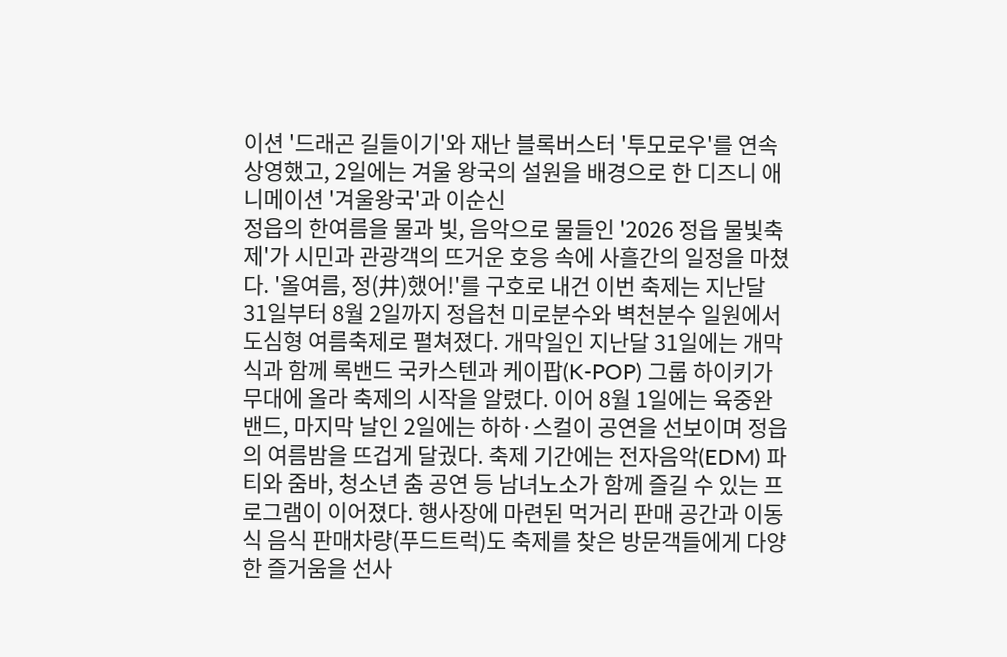이션 '드래곤 길들이기'와 재난 블록버스터 '투모로우'를 연속 상영했고, 2일에는 겨울 왕국의 설원을 배경으로 한 디즈니 애니메이션 '겨울왕국'과 이순신
정읍의 한여름을 물과 빛, 음악으로 물들인 '2026 정읍 물빛축제'가 시민과 관광객의 뜨거운 호응 속에 사흘간의 일정을 마쳤다. '올여름, 정(井)했어!'를 구호로 내건 이번 축제는 지난달 31일부터 8월 2일까지 정읍천 미로분수와 벽천분수 일원에서 도심형 여름축제로 펼쳐졌다. 개막일인 지난달 31일에는 개막식과 함께 록밴드 국카스텐과 케이팝(K-POP) 그룹 하이키가 무대에 올라 축제의 시작을 알렸다. 이어 8월 1일에는 육중완밴드, 마지막 날인 2일에는 하하·스컬이 공연을 선보이며 정읍의 여름밤을 뜨겁게 달궜다. 축제 기간에는 전자음악(EDM) 파티와 줌바, 청소년 춤 공연 등 남녀노소가 함께 즐길 수 있는 프로그램이 이어졌다. 행사장에 마련된 먹거리 판매 공간과 이동식 음식 판매차량(푸드트럭)도 축제를 찾은 방문객들에게 다양한 즐거움을 선사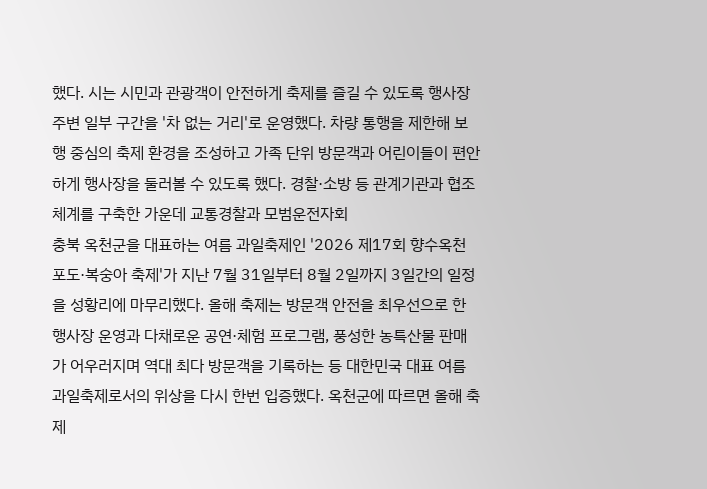했다. 시는 시민과 관광객이 안전하게 축제를 즐길 수 있도록 행사장 주변 일부 구간을 '차 없는 거리'로 운영했다. 차량 통행을 제한해 보행 중심의 축제 환경을 조성하고 가족 단위 방문객과 어린이들이 편안하게 행사장을 둘러볼 수 있도록 했다. 경찰·소방 등 관계기관과 협조체계를 구축한 가운데 교통경찰과 모범운전자회
충북 옥천군을 대표하는 여름 과일축제인 '2026 제17회 향수옥천 포도·복숭아 축제'가 지난 7월 31일부터 8월 2일까지 3일간의 일정을 성황리에 마무리했다. 올해 축제는 방문객 안전을 최우선으로 한 행사장 운영과 다채로운 공연·체험 프로그램, 풍성한 농특산물 판매가 어우러지며 역대 최다 방문객을 기록하는 등 대한민국 대표 여름 과일축제로서의 위상을 다시 한번 입증했다. 옥천군에 따르면 올해 축제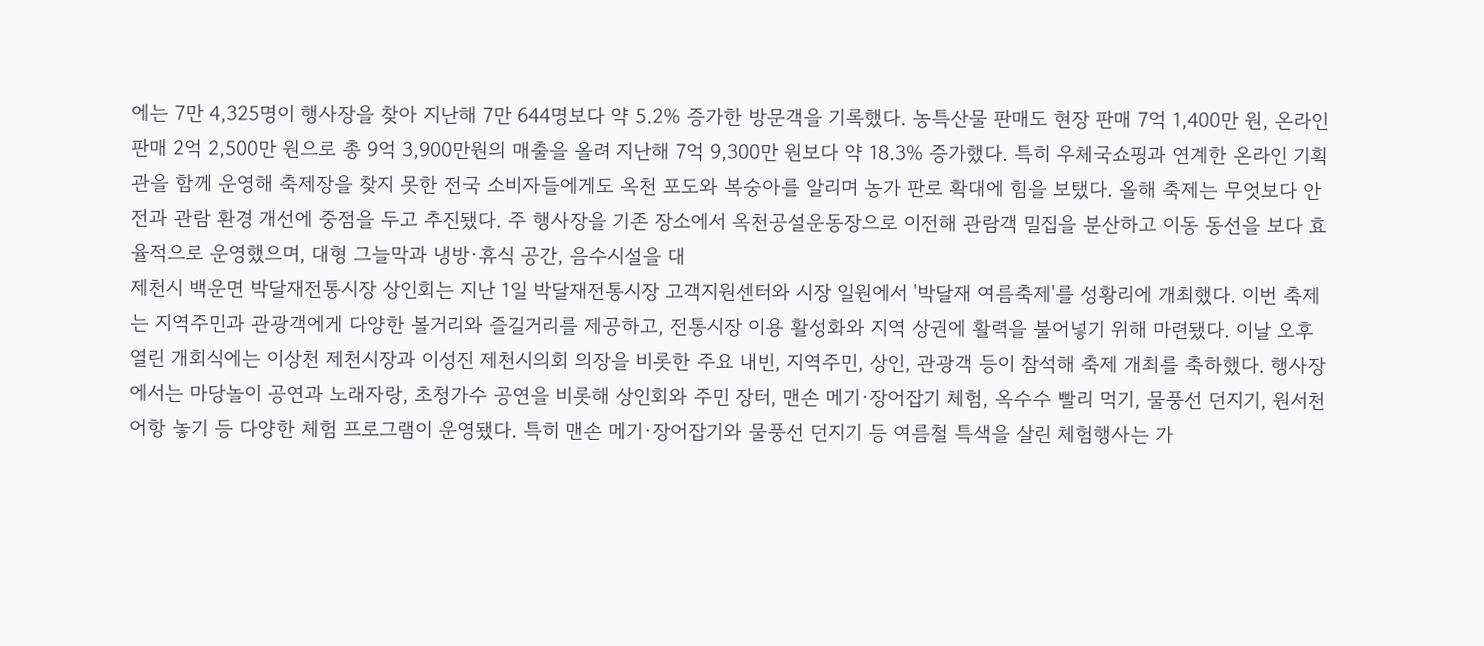에는 7만 4,325명이 행사장을 찾아 지난해 7만 644명보다 약 5.2% 증가한 방문객을 기록했다. 농특산물 판매도 현장 판매 7억 1,400만 원, 온라인 판매 2억 2,500만 원으로 총 9억 3,900만원의 매출을 올려 지난해 7억 9,300만 원보다 약 18.3% 증가했다. 특히 우체국쇼핑과 연계한 온라인 기획관을 함께 운영해 축제장을 찾지 못한 전국 소비자들에게도 옥천 포도와 복숭아를 알리며 농가 판로 확대에 힘을 보탰다. 올해 축제는 무엇보다 안전과 관람 환경 개선에 중점을 두고 추진됐다. 주 행사장을 기존 장소에서 옥천공설운동장으로 이전해 관람객 밀집을 분산하고 이동 동선을 보다 효율적으로 운영했으며, 대형 그늘막과 냉방·휴식 공간, 음수시설을 대
제천시 백운면 박달재전통시장 상인회는 지난 1일 박달재전통시장 고객지원센터와 시장 일원에서 '박달재 여름축제'를 성황리에 개최했다. 이번 축제는 지역주민과 관광객에게 다양한 볼거리와 즐길거리를 제공하고, 전통시장 이용 활성화와 지역 상권에 활력을 불어넣기 위해 마련됐다. 이날 오후 열린 개회식에는 이상천 제천시장과 이성진 제천시의회 의장을 비롯한 주요 내빈, 지역주민, 상인, 관광객 등이 참석해 축제 개최를 축하했다. 행사장에서는 마당놀이 공연과 노래자랑, 초청가수 공연을 비롯해 상인회와 주민 장터, 맨손 메기·장어잡기 체험, 옥수수 빨리 먹기, 물풍선 던지기, 원서천 어항 놓기 등 다양한 체험 프로그램이 운영됐다. 특히 맨손 메기·장어잡기와 물풍선 던지기 등 여름철 특색을 살린 체험행사는 가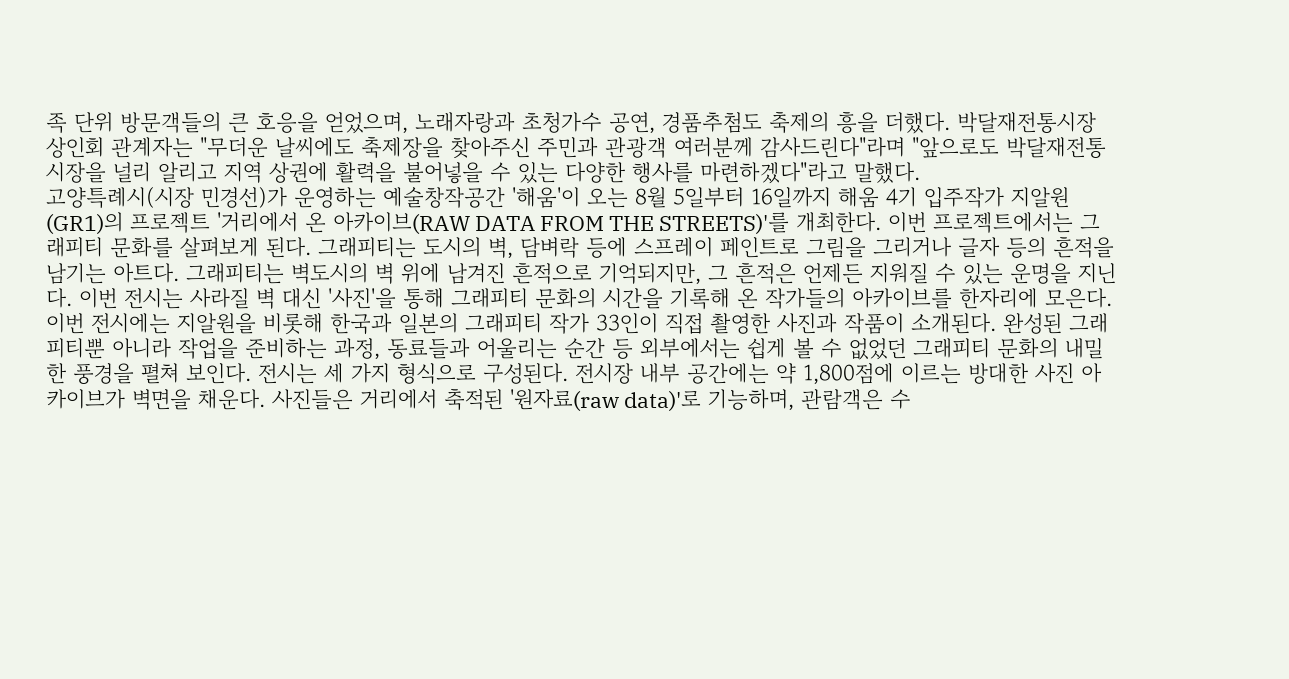족 단위 방문객들의 큰 호응을 얻었으며, 노래자랑과 초청가수 공연, 경품추첨도 축제의 흥을 더했다. 박달재전통시장 상인회 관계자는 "무더운 날씨에도 축제장을 찾아주신 주민과 관광객 여러분께 감사드린다"라며 "앞으로도 박달재전통시장을 널리 알리고 지역 상권에 활력을 불어넣을 수 있는 다양한 행사를 마련하겠다"라고 말했다.
고양특례시(시장 민경선)가 운영하는 예술창작공간 '해움'이 오는 8월 5일부터 16일까지 해움 4기 입주작가 지알원(GR1)의 프로젝트 '거리에서 온 아카이브(RAW DATA FROM THE STREETS)'를 개최한다. 이번 프로젝트에서는 그래피티 문화를 살펴보게 된다. 그래피티는 도시의 벽, 담벼락 등에 스프레이 페인트로 그림을 그리거나 글자 등의 흔적을 남기는 아트다. 그래피티는 벽도시의 벽 위에 남겨진 흔적으로 기억되지만, 그 흔적은 언제든 지워질 수 있는 운명을 지닌다. 이번 전시는 사라질 벽 대신 '사진'을 통해 그래피티 문화의 시간을 기록해 온 작가들의 아카이브를 한자리에 모은다. 이번 전시에는 지알원을 비롯해 한국과 일본의 그래피티 작가 33인이 직접 촬영한 사진과 작품이 소개된다. 완성된 그래피티뿐 아니라 작업을 준비하는 과정, 동료들과 어울리는 순간 등 외부에서는 쉽게 볼 수 없었던 그래피티 문화의 내밀한 풍경을 펼쳐 보인다. 전시는 세 가지 형식으로 구성된다. 전시장 내부 공간에는 약 1,800점에 이르는 방대한 사진 아카이브가 벽면을 채운다. 사진들은 거리에서 축적된 '원자료(raw data)'로 기능하며, 관람객은 수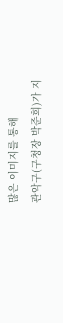많은 이미지를 통해
관악구(구청장 박준희)가 지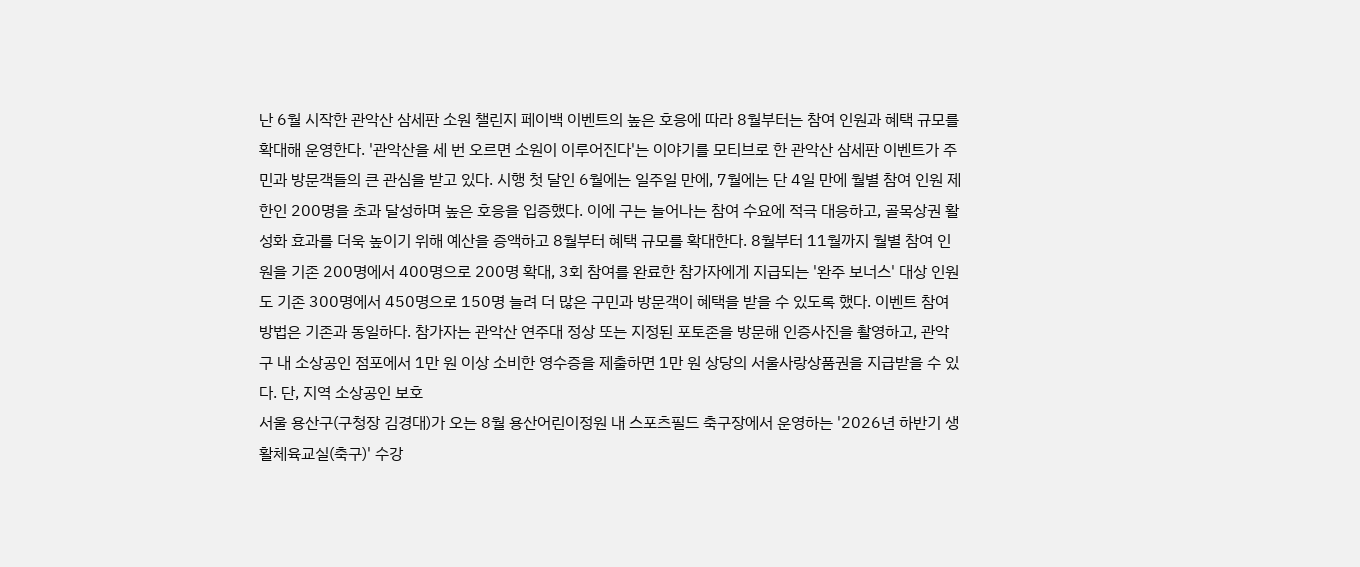난 6월 시작한 관악산 삼세판 소원 챌린지 페이백 이벤트의 높은 호응에 따라 8월부터는 참여 인원과 혜택 규모를 확대해 운영한다. '관악산을 세 번 오르면 소원이 이루어진다'는 이야기를 모티브로 한 관악산 삼세판 이벤트가 주민과 방문객들의 큰 관심을 받고 있다. 시행 첫 달인 6월에는 일주일 만에, 7월에는 단 4일 만에 월별 참여 인원 제한인 200명을 초과 달성하며 높은 호응을 입증했다. 이에 구는 늘어나는 참여 수요에 적극 대응하고, 골목상권 활성화 효과를 더욱 높이기 위해 예산을 증액하고 8월부터 혜택 규모를 확대한다. 8월부터 11월까지 월별 참여 인원을 기존 200명에서 400명으로 200명 확대, 3회 참여를 완료한 참가자에게 지급되는 '완주 보너스' 대상 인원도 기존 300명에서 450명으로 150명 늘려 더 많은 구민과 방문객이 혜택을 받을 수 있도록 했다. 이벤트 참여 방법은 기존과 동일하다. 참가자는 관악산 연주대 정상 또는 지정된 포토존을 방문해 인증사진을 촬영하고, 관악구 내 소상공인 점포에서 1만 원 이상 소비한 영수증을 제출하면 1만 원 상당의 서울사랑상품권을 지급받을 수 있다. 단, 지역 소상공인 보호
서울 용산구(구청장 김경대)가 오는 8월 용산어린이정원 내 스포츠필드 축구장에서 운영하는 '2026년 하반기 생활체육교실(축구)' 수강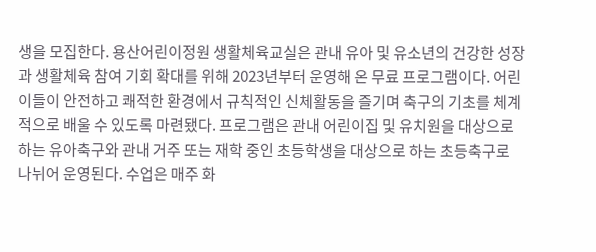생을 모집한다. 용산어린이정원 생활체육교실은 관내 유아 및 유소년의 건강한 성장과 생활체육 참여 기회 확대를 위해 2023년부터 운영해 온 무료 프로그램이다. 어린이들이 안전하고 쾌적한 환경에서 규칙적인 신체활동을 즐기며 축구의 기초를 체계적으로 배울 수 있도록 마련됐다. 프로그램은 관내 어린이집 및 유치원을 대상으로 하는 유아축구와 관내 거주 또는 재학 중인 초등학생을 대상으로 하는 초등축구로 나뉘어 운영된다. 수업은 매주 화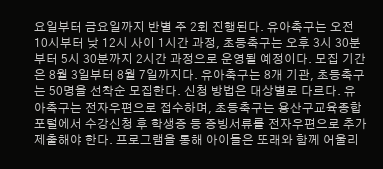요일부터 금요일까지 반별 주 2회 진행된다. 유아축구는 오전 10시부터 낮 12시 사이 1시간 과정, 초등축구는 오후 3시 30분부터 5시 30분까지 2시간 과정으로 운영될 예정이다. 모집 기간은 8월 3일부터 8월 7일까지다. 유아축구는 8개 기관, 초등축구는 50명을 선착순 모집한다. 신청 방법은 대상별로 다르다. 유아축구는 전자우편으로 접수하며, 초등축구는 용산구교육종합포털에서 수강신청 후 학생증 등 증빙서류를 전자우편으로 추가 제출해야 한다. 프로그램을 통해 아이들은 또래와 함께 어울리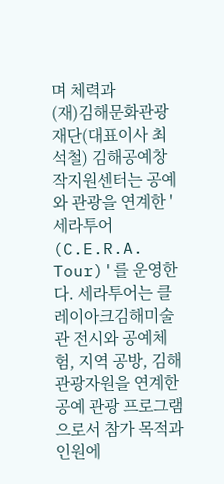며 체력과
(재)김해문화관광재단(대표이사 최석철) 김해공예창작지원센터는 공예와 관광을 연계한 '세라투어(C.E.R.A. Tour)'를 운영한다. 세라투어는 클레이아크김해미술관 전시와 공예체험, 지역 공방, 김해 관광자원을 연계한 공예 관광 프로그램으로서 참가 목적과 인원에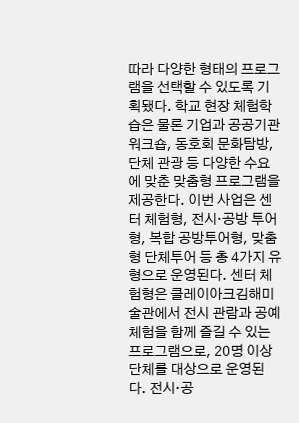따라 다양한 형태의 프로그램을 선택할 수 있도록 기획됐다. 학교 현장 체험학습은 물론 기업과 공공기관 워크숍, 동호회 문화탐방, 단체 관광 등 다양한 수요에 맞춘 맞춤형 프로그램을 제공한다. 이번 사업은 센터 체험형, 전시·공방 투어형, 복합 공방투어형, 맞춤형 단체투어 등 총 4가지 유형으로 운영된다. 센터 체험형은 클레이아크김해미술관에서 전시 관람과 공예체험을 함께 즐길 수 있는 프로그램으로, 20명 이상 단체를 대상으로 운영된다. 전시·공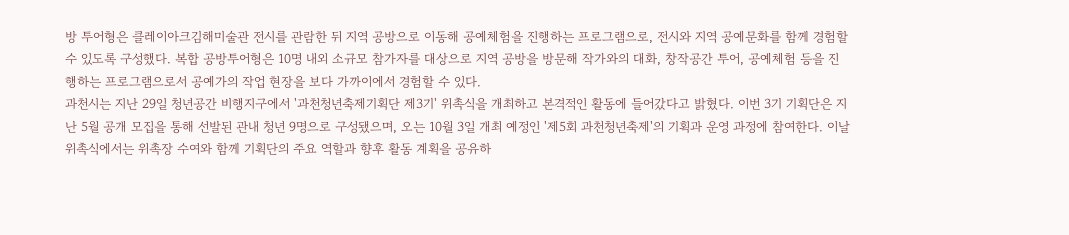방 투어형은 클레이아크김해미술관 전시를 관람한 뒤 지역 공방으로 이동해 공예체험을 진행하는 프로그램으로, 전시와 지역 공예문화를 함께 경험할 수 있도록 구성했다. 복합 공방투어형은 10명 내외 소규모 참가자를 대상으로 지역 공방을 방문해 작가와의 대화, 창작공간 투어, 공예체험 등을 진행하는 프로그램으로서 공예가의 작업 현장을 보다 가까이에서 경험할 수 있다.
과천시는 지난 29일 청년공간 비행지구에서 '과천청년축제기획단 제3기' 위촉식을 개최하고 본격적인 활동에 들어갔다고 밝혔다. 이번 3기 기획단은 지난 5월 공개 모집을 통해 선발된 관내 청년 9명으로 구성됐으며, 오는 10월 3일 개최 예정인 '제5회 과천청년축제'의 기획과 운영 과정에 참여한다. 이날 위촉식에서는 위촉장 수여와 함께 기획단의 주요 역할과 향후 활동 계획을 공유하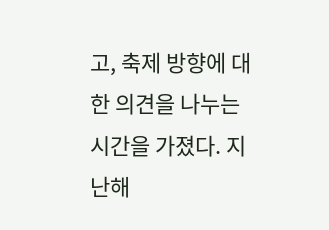고, 축제 방향에 대한 의견을 나누는 시간을 가졌다. 지난해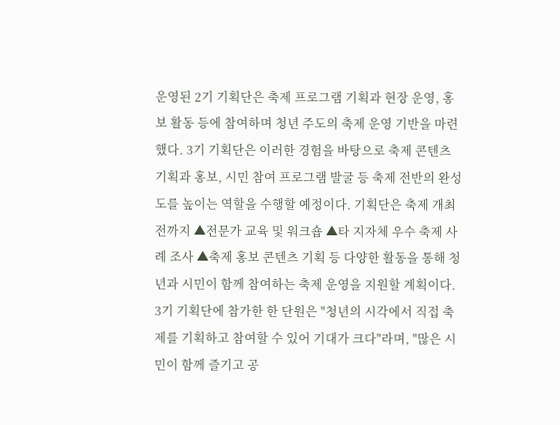운영된 2기 기획단은 축제 프로그램 기획과 현장 운영, 홍보 활동 등에 참여하며 청년 주도의 축제 운영 기반을 마련했다. 3기 기획단은 이러한 경험을 바탕으로 축제 콘텐츠 기획과 홍보, 시민 참여 프로그램 발굴 등 축제 전반의 완성도를 높이는 역할을 수행할 예정이다. 기획단은 축제 개최 전까지 ▲전문가 교육 및 워크숍 ▲타 지자체 우수 축제 사례 조사 ▲축제 홍보 콘텐츠 기획 등 다양한 활동을 통해 청년과 시민이 함께 참여하는 축제 운영을 지원할 계획이다. 3기 기획단에 참가한 한 단원은 "청년의 시각에서 직접 축제를 기획하고 참여할 수 있어 기대가 크다"라며, "많은 시민이 함께 즐기고 공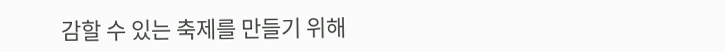감할 수 있는 축제를 만들기 위해